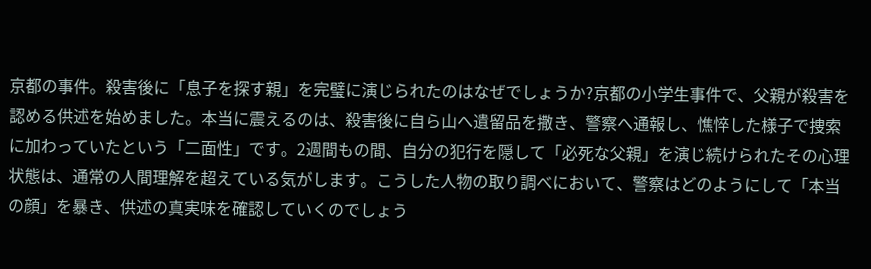京都の事件。殺害後に「息子を探す親」を完璧に演じられたのはなぜでしょうか?京都の小学生事件で、父親が殺害を認める供述を始めました。本当に震えるのは、殺害後に自ら山へ遺留品を撒き、警察へ通報し、憔悴した様子で捜索に加わっていたという「二面性」です。2週間もの間、自分の犯行を隠して「必死な父親」を演じ続けられたその心理状態は、通常の人間理解を超えている気がします。こうした人物の取り調べにおいて、警察はどのようにして「本当の顔」を暴き、供述の真実味を確認していくのでしょう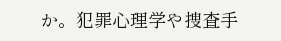か。犯罪心理学や捜査手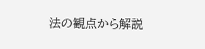法の観点から解説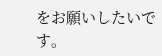をお願いしたいです。